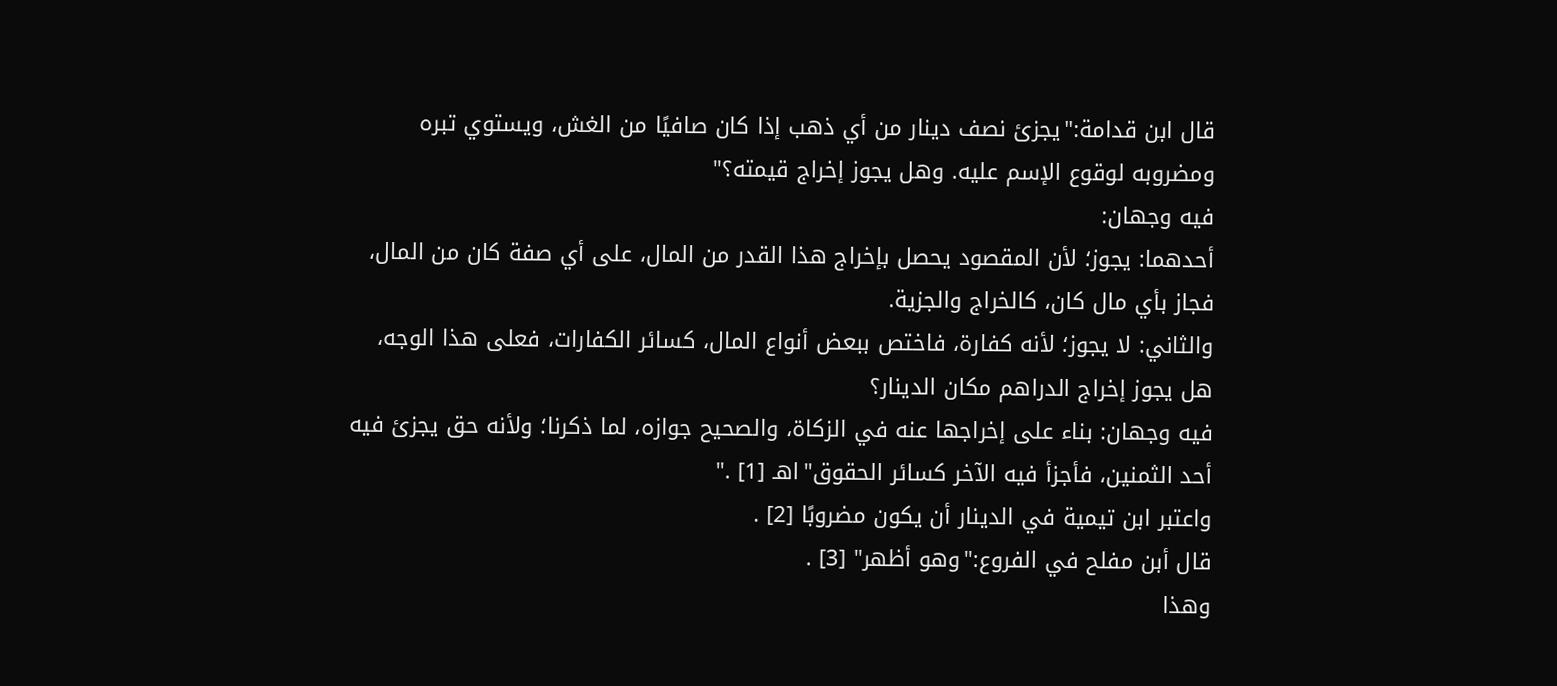قال ابن قدامة:"يجزئ نصف دينار من أي ذهب إذا كان صافيًا من الغش، ويستوي تبره ومضروبه لوقوع الإسم عليه. وهل يجوز إخراج قيمته؟"
فيه وجهان:
أحدهما: يجوز؛ لأن المقصود يحصل بإخراج هذا القدر من المال، على أي صفة كان من المال، فجاز بأي مال كان، كالخراج والجزية.
والثاني: لا يجوز؛ لأنه كفارة، فاختص ببعض أنواع المال، كسائر الكفارات، فعلى هذا الوجه، هل يجوز إخراج الدراهم مكان الدينار؟
فيه وجهان: بناء على إخراجها عنه في الزكاة، والصحيح جوازه، لما ذكرنا؛ ولأنه حق يجزئ فيه أحد الثمنين، فأجزأ فيه الآخر كسائر الحقوق"اهـ [1] ."
واعتبر ابن تيمية في الدينار أن يكون مضروبًا [2] .
قال أبن مفلح في الفروع:"وهو أظهر" [3] .
وهذا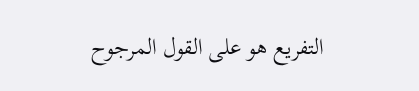التفريع هو على القول المرجوح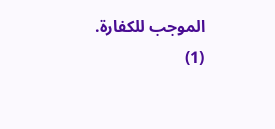الموجب للكفارة.
(1)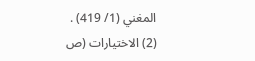المغني (1/ 419) .
(2) الاختيارات (ص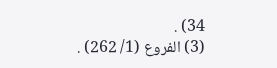34) .
(3) الفروع (1/ 262) .